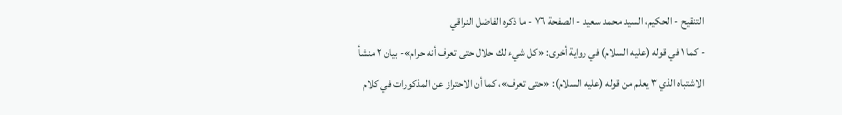التنقيح - الحكيم، السيد محمد سعيد - الصفحة ٧٦ - ما ذكره الفاضل النراقي
- كما ١ في قوله (عليه السلام) في رواية أخرى: «كل شيء لك حلال حتى تعرف أنه حرام»- بيان ٢ منشأ الاشتباه الذي ٣ يعلم من قوله (عليه السلام): «حتى تعرف»، كما أن الاحتراز عن المذكورات في كلام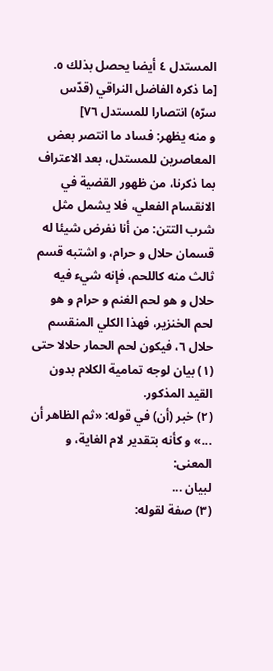المستدل ٤ أيضا يحصل بذلك ٥.
[ما ذكره الفاضل النراقي (قدّس سرّه) انتصارا للمستدل ٧٦]
و منه يظهر: فساد ما انتصر بعض المعاصرين للمستدل، بعد الاعتراف بما ذكرنا، من ظهور القضية في الانقسام الفعلي، فلا يشمل مثل شرب التتن: من أنا نفرض شيئا له قسمان حلال و حرام، و اشتبه قسم ثالث منه كاللحم، فإنه شيء فيه حلال و هو لحم الغنم و حرام و هو لحم الخنزير، فهذا الكلي المنقسم حلال ٦، فيكون لحم الحمار حلالا حتى
(١) بيان لوجه تمامية الكلام بدون القيد المذكور.
(٢) خبر (أن) في قوله: «ثم الظاهر أن ...» و كأنه بتقدير لام الغاية، و المعنى:
لبيان ...
(٣) صفة لقوله: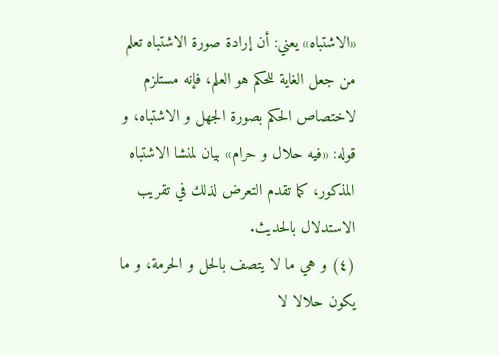«الاشتباه» يعني: أن إرادة صورة الاشتباه تعلم من جعل الغاية للحكم هو العلم، فإنه مستلزم لاختصاص الحكم بصورة الجهل و الاشتباه، و قوله: «فيه حلال و حرام» بيان لمنشا الاشتباه المذكور، كما تقدم التعرض لذلك في تقريب الاستدلال بالحديث.
(٤) و هي ما لا يتصف بالحل و الحرمة، و ما يكون حلالا لا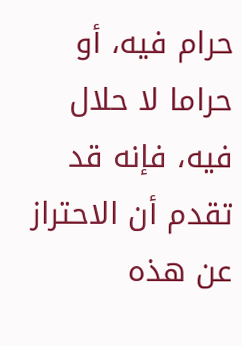حرام فيه، أو حراما لا حلال فيه، فإنه قد تقدم أن الاحتراز عن هذه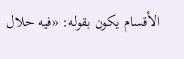الأقسام يكون بقوله: «فيه حلال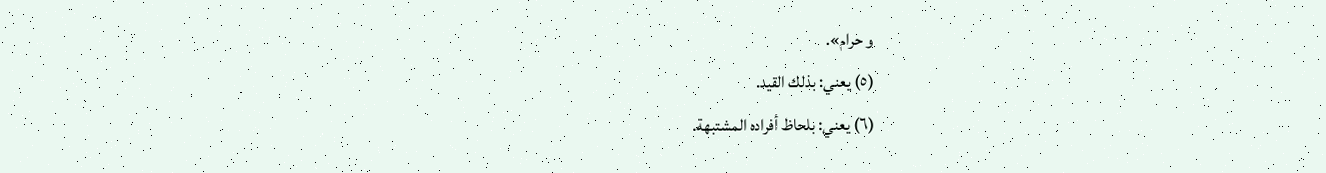و حرام».
(٥) يعني: بذلك القيد.
(٦) يعني: بلحاظ أفراده المشتبهة.